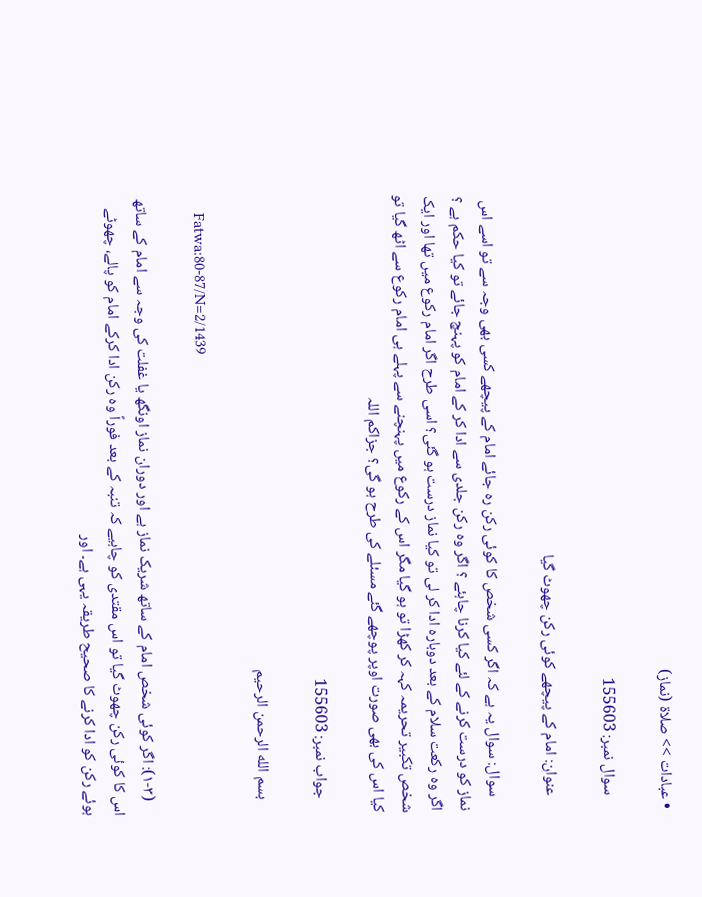• عبادات >> صلاة (نماز)

    سوال نمبر: 155603

    عنوان: امام کے پیچھے کوئی رکن چھوٹ گیا

    سوال: سوال یہ ہے کہ اگر کسی شخص کا کوئی رکن رہ جائے امام کے پیچھے کسی بھی وجہ سے تو اسے اس نماز کو درست کرنے کے لئے کیا کرنا چاہئے ؟ اگر وہ رکن جلدی سے ادا کر کے امام کو پہنچ جائے تو کیا حکم ہے ؟ اگر وہ رکعت سلام کے بعد دوبارہ ادا کر لی تو کیا نماز درست ہو گئی؟ اسی طرح اگر امام رکوع میں تھا اور ایک شخص تکبیر تحریمہ کہہ کر کھڑا تو ہو گیا مگر اس کے رکوع میں پہنچنے سے پہلے ہی امام رکوع سے اٹھ گیا تو کیا اس کی بھی صورت اوپر پوچھے گئے مسئلے کی طرح ہو گی؟ جزاکم اللہ

    جواب نمبر: 155603

    بسم الله الرحمن الرحيم

    Fatwa:80-87/N=2/1439

    (۱-۳): اگر کوئی شخص امام کے ساتھ شریک نماز ہے اور دوران نماز اونگھ یا غفلت کی وجہ سے امام کے ساتھ اس کا کوئی رکن چھوٹ گیا تو اس مقتدی کو چاہیے کہ تنبہ کے بعد فوراً وہ رکن ادا کرکے امام کو پالے، چھوٹے ہوئے رکن کو ادا کرنے کا صحیح طریقہ یہی ہے۔ اور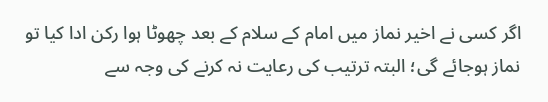اگر کسی نے اخیر نماز میں امام کے سلام کے بعد چھوٹا ہوا رکن ادا کیا تو نماز ہوجائے گی؛ البتہ ترتیب کی رعایت نہ کرنے کی وجہ سے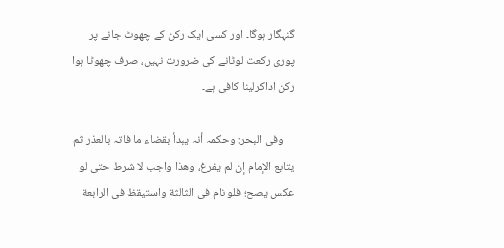گنہگار ہوگا۔ اور کسی ایک رکن کے چھوٹ جانے پر پوری رکعت لوٹانے کی ضرورت نہیں، صرف چھوٹا ہوا رکن اداکرلینا کافی ہے۔

    وفی البحر: وحکمہ أنہ یبدأ بقضاء ما فاتہ بالعذر ثم یتابع الإمام إن لم یفرغ، وھذا واجب لا شرط حتی لو عکس یصح؛ فلو نام فی الثالثة واستیقظ فی الرابعة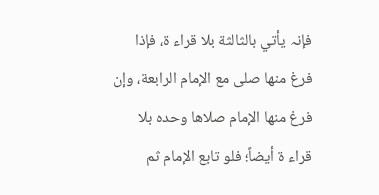فإنہ یأتي بالثالثة بلا قراء ة، فإذا فرغ منھا صلی مع الإمام الرابعة، وإن فرغ منھا الإمام صلاھا وحدہ بلا قراء ة أیضاً؛ فلو تابع الإمام ثم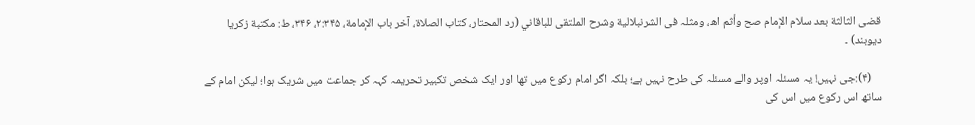قضی الثالثة بعد سلام الإمام صح وأثم اھ، ومثلہ فی الشرنبلالیة وشرح الملتقی للباقاني (رد المحتار، کتاب الصلاة، آخر باب الإمامة، ۲:۳۴۵، ۳۴۶، ط: مکتبة زکریا دیوبند) ۔

    (۴):جی نہیں! یہ مسئلہ اوپر والے مسئلہ کی طرح نہیں ہے؛ بلکہ اگر امام رکوع میں تھا اور ایک شخص تکبیر تحریمہ کہہ کر جماعت میں شریک ہوا؛ لیکن امام کے ساتھ اس رکوع میں اس کی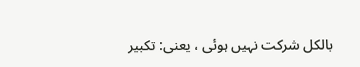بالکل شرکت نہیں ہوئی ، یعنی: تکبیر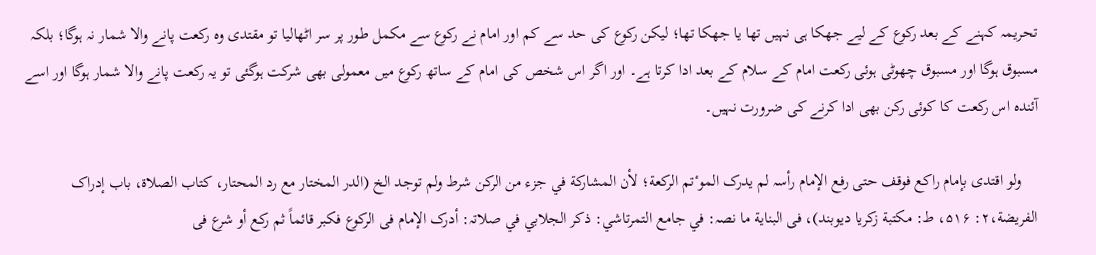تحریمہ کہنے کے بعد رکوع کے لیے جھکا ہی نہیں تھا یا جھکا تھا؛ لیکن رکوع کی حد سے کم اور امام نے رکوع سے مکمل طور پر سر اٹھالیا تو مقتدی وہ رکعت پانے والا شمار نہ ہوگا؛ بلکہ مسبوق ہوگا اور مسبوق چھوٹی ہوئی رکعت امام کے سلام کے بعد ادا کرتا ہے۔ اور اگر اس شخص کی امام کے ساتھ رکوع میں معمولی بھی شرکت ہوگئی تو یہ رکعت پانے والا شمار ہوگا اور اسے آئندہ اس رکعت کا کوئی رکن بھی ادا کرنے کی ضرورت نہیں۔

    ولو اقتدی بإمام راکع فوقف حتی رفع الإمام رأسہ لم یدرک الموٴتم الرکعة؛ لأن المشارکة في جزء من الرکن شرط ولم توجد الخ (الدر المختار مع رد المحتار، کتاب الصلاة، باب إدراک الفریضة،۲: ۵۱۶، ط: مکتبة زکریا دیوبند)، فی البنایة ما نصہ: في جامع التمرتاشي: ذکر الجلابي في صلاتہ: أدرک الإمام فی الرکوع فکبر قائماً ثم رکع أو شرع فی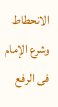الانحطاط وشرع الإمام فی الرفع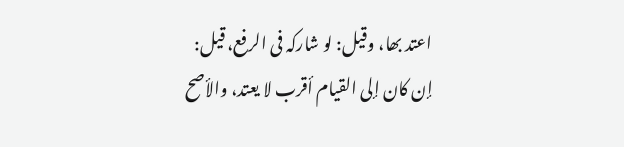اعتد بھا، وقیل: لو شارکہ فی الرفع، قیل: إن کان إلی القیام أقرب لا یعتد، والأصح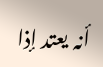أنہ یعتد إذا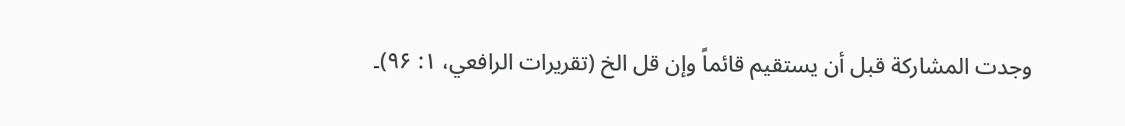وجدت المشارکة قبل أن یستقیم قائماً وإن قل الخ (تقریرات الرافعي، ۱: ۹۶)۔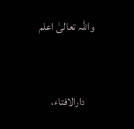واللہ تعالیٰ اعلم


    دارالافتاء،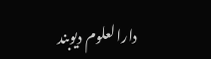دارالعلوم دیوبند